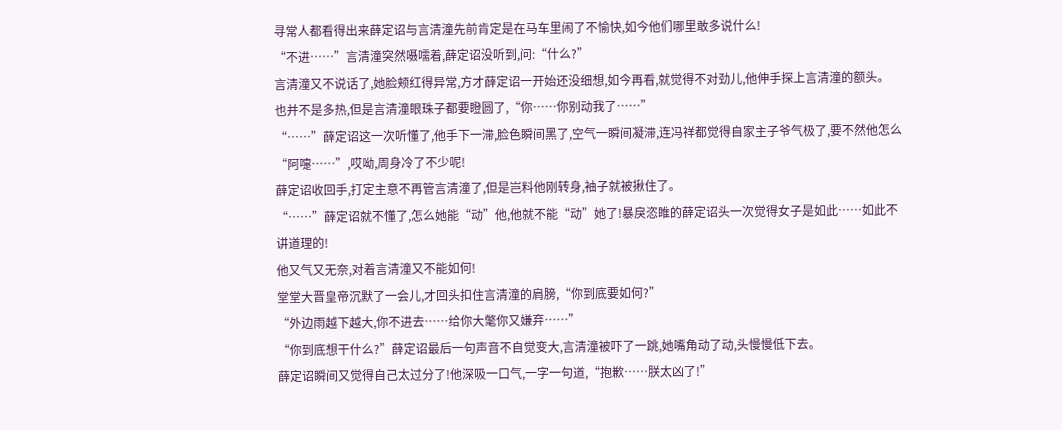寻常人都看得出来薛定诏与言清潼先前肯定是在马车里闹了不愉快,如今他们哪里敢多说什么!
“不进……”言清潼突然嗫嚅着,薛定诏没听到,问:“什么?”
言清潼又不说话了,她脸颊红得异常,方才薛定诏一开始还没细想,如今再看,就觉得不对劲儿,他伸手探上言清潼的额头。
也并不是多热,但是言清潼眼珠子都要瞪圆了,“你……你别动我了……”
“……”薛定诏这一次听懂了,他手下一滞,脸色瞬间黑了,空气一瞬间凝滞,连冯祥都觉得自家主子爷气极了,要不然他怎么“阿嚏……”,哎呦,周身冷了不少呢!
薛定诏收回手,打定主意不再管言清潼了,但是岂料他刚转身,袖子就被揪住了。
“……”薛定诏就不懂了,怎么她能“动”他,他就不能“动”她了!暴戾恣睢的薛定诏头一次觉得女子是如此……如此不讲道理的!
他又气又无奈,对着言清潼又不能如何!
堂堂大晋皇帝沉默了一会儿,才回头扣住言清潼的肩膀,“你到底要如何?”
“外边雨越下越大,你不进去……给你大氅你又嫌弃……”
“你到底想干什么?”薛定诏最后一句声音不自觉变大,言清潼被吓了一跳,她嘴角动了动,头慢慢低下去。
薛定诏瞬间又觉得自己太过分了!他深吸一口气,一字一句道,“抱歉……朕太凶了!”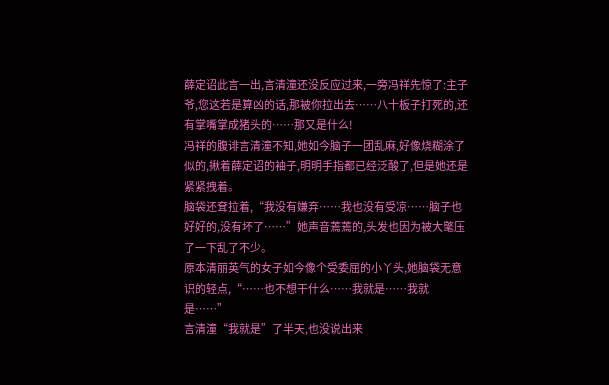薛定诏此言一出,言清潼还没反应过来,一旁冯祥先惊了:主子爷,您这若是算凶的话,那被你拉出去……八十板子打死的,还有掌嘴掌成猪头的……那又是什么!
冯祥的腹诽言清潼不知,她如今脑子一团乱麻,好像烧糊涂了似的,揪着薛定诏的袖子,明明手指都已经泛酸了,但是她还是紧紧拽着。
脑袋还耷拉着,“我没有嫌弃……我也没有受凉……脑子也好好的,没有坏了……”她声音蔫蔫的,头发也因为被大氅压了一下乱了不少。
原本清丽英气的女子如今像个受委屈的小丫头,她脑袋无意识的轻点,“……也不想干什么……我就是……我就是……”
言清潼“我就是”了半天,也没说出来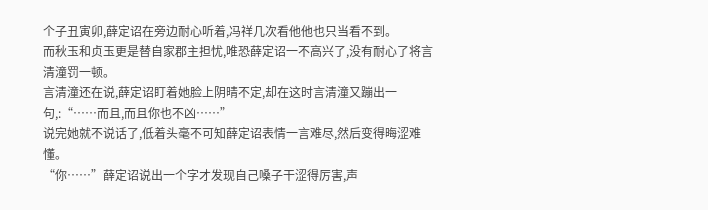个子丑寅卯,薛定诏在旁边耐心听着,冯祥几次看他他也只当看不到。
而秋玉和贞玉更是替自家郡主担忧,唯恐薛定诏一不高兴了,没有耐心了将言清潼罚一顿。
言清潼还在说,薛定诏盯着她脸上阴晴不定,却在这时言清潼又蹦出一句,:“……而且,而且你也不凶……”
说完她就不说话了,低着头毫不可知薛定诏表情一言难尽,然后变得晦涩难懂。
“你……”薛定诏说出一个字才发现自己嗓子干涩得厉害,声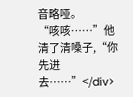音略哑。
“咳咳……”他清了清嗓子,“你先进去……”</div>